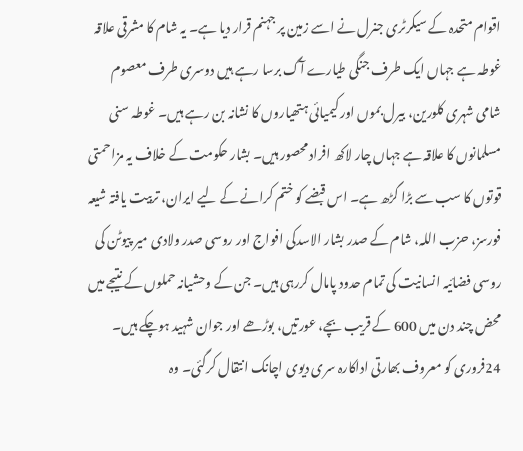اقوام متحدہ کے سیکرٹری جنرل نے اسے زمین پر جہنم قرار دیا ہے۔ یہ شام کا مشرقی علاقہ غوطہ ہے جہاں ایک طرف جنگی طیارے آگ برسا رہے ہیں دوسری طرف معصوم شامی شہری کلورین، بیرل بموں اور کیمیائی ہتھیاروں کا نشانہ بن رہے ہیں۔ غوطہ سنی مسلمانوں کا علاقہ ہے جہاں چار لاکھ افراد محصور ہیں۔ بشار حکومت کے خلاف یہ مزاحمتی قوتوں کا سب سے بڑا گڑھ ہے۔ اس قبضے کو ختم کرانے کے لیے ایران، تربیت یافتہ شیعہ فورسز، حزب اللہ، شام کے صدر بشار الاسدکی افواج اور روسی صدر ولادی میر پیوٹن کی روسی فضائیہ انسانیت کی تمام حدود پامال کررہی ہیں۔ جن کے وحشیانہ حملوں کے نتیجے میں محض چند دن میں 600 کے قریب بچے، عورتیں، بوڑھے اور جوان شہید ہوچکے ہیں۔
24فروری کو معروف بھارتی اداکارہ سری دیوی اچانک انتقال کرگئی۔ وہ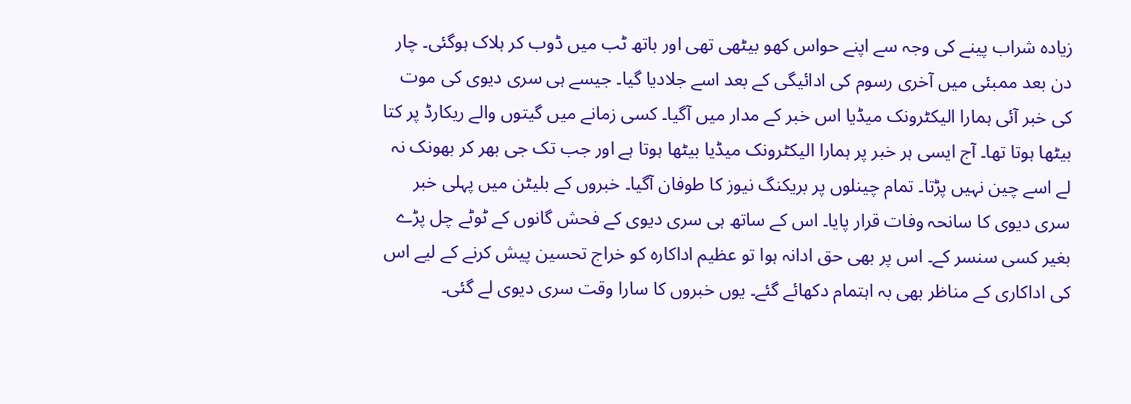زیادہ شراب پینے کی وجہ سے اپنے حواس کھو بیٹھی تھی اور باتھ ٹب میں ڈوب کر ہلاک ہوگئی۔ چار دن بعد ممبئی میں آخری رسوم کی ادائیگی کے بعد اسے جلادیا گیا۔ جیسے ہی سری دیوی کی موت کی خبر آئی ہمارا الیکٹرونک میڈیا اس خبر کے مدار میں آگیا۔ کسی زمانے میں گیتوں والے ریکارڈ پر کتا بیٹھا ہوتا تھا۔ آج ایسی ہر خبر پر ہمارا الیکٹرونک میڈیا بیٹھا ہوتا ہے اور جب تک جی بھر کر بھونک نہ لے اسے چین نہیں پڑتا۔ تمام چینلوں پر بریکنگ نیوز کا طوفان آگیا۔ خبروں کے بلیٹن میں پہلی خبر سری دیوی کا سانحہ وفات قرار پایا۔ اس کے ساتھ ہی سری دیوی کے فحش گانوں کے ٹوٹے چل پڑے بغیر کسی سنسر کے۔ اس پر بھی حق ادانہ ہوا تو عظیم اداکارہ کو خراج تحسین پیش کرنے کے لیے اس کی اداکاری کے مناظر بھی بہ اہتمام دکھائے گئے۔ یوں خبروں کا سارا وقت سری دیوی لے گئی۔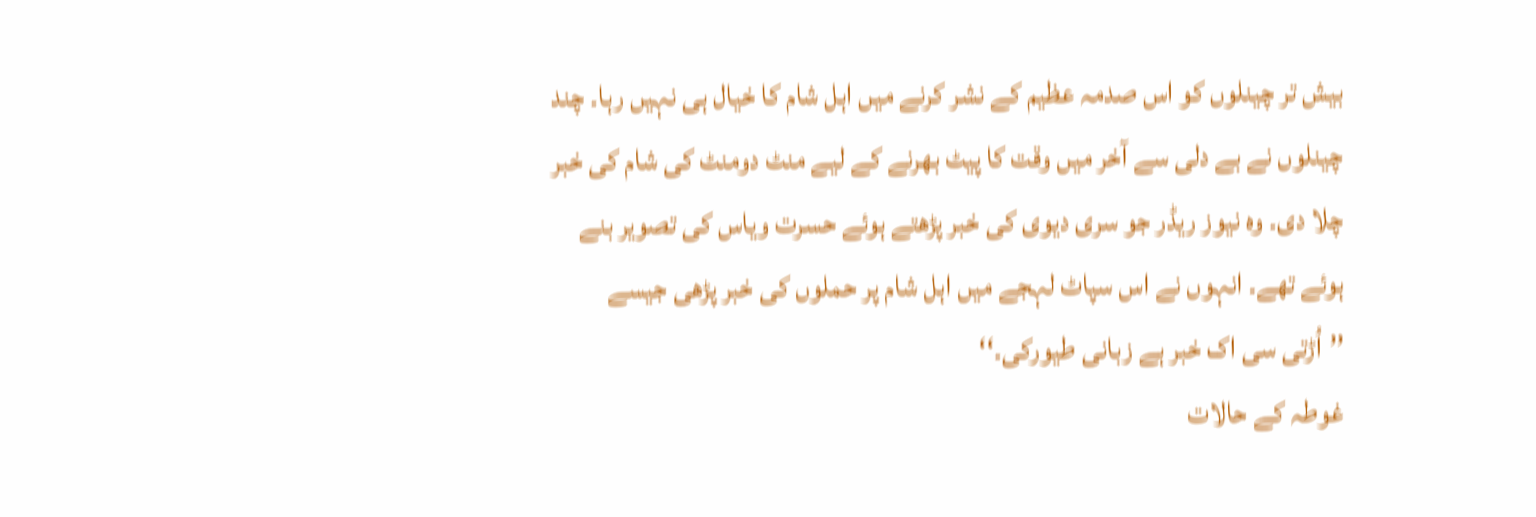بیش تر چینلوں کو اس صدمہ عظیم کے نشر کرنے میں اہل شام کا خیال ہی نہیں رہا۔ چند چینلوں نے بے دلی سے آخر میں وقت کا پیٹ بھرنے کے لیے منٹ دومنٹ کی شام کی خبر چلا دی۔ وہ نیوز ریڈر جو سری دیوی کی خبر پڑھتے ہوئے حسرت ویاس کی تصویر بنے ہوئے تھے۔ انہوں نے اس سپاٹ لہجے میں اہل شام پر حملوں کی خبر پڑھی جیسے ’’اُڑتی سی اک خبر ہے زبانی طیورکی۔‘‘
غوطہ کے حالات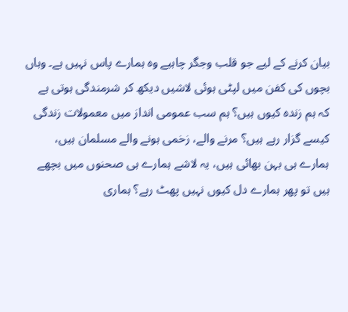بیان کرنے کے لیے جو قلب وجگر چاہیے وہ ہمارے پاس نہیں ہے۔ وہاں بچوں کی کفن میں لپٹی ہوئی لاشیں دیکھ کر شرمندگی ہوتی ہے کہ ہم زندہ کیوں ہیں؟ ہم سب عمومی انداز میں معمولات زندگی کیسے گزار رہے ہیں؟ مرنے والے، زخمی ہونے والے مسلمان ہیں، ہمارے ہی بہن بھائی ہیں، یہ لاشے ہمارے ہی صحنوں میں بچھے ہیں تو پھر ہمارے دل کیوں نہیں پھٹ رہے؟ ہماری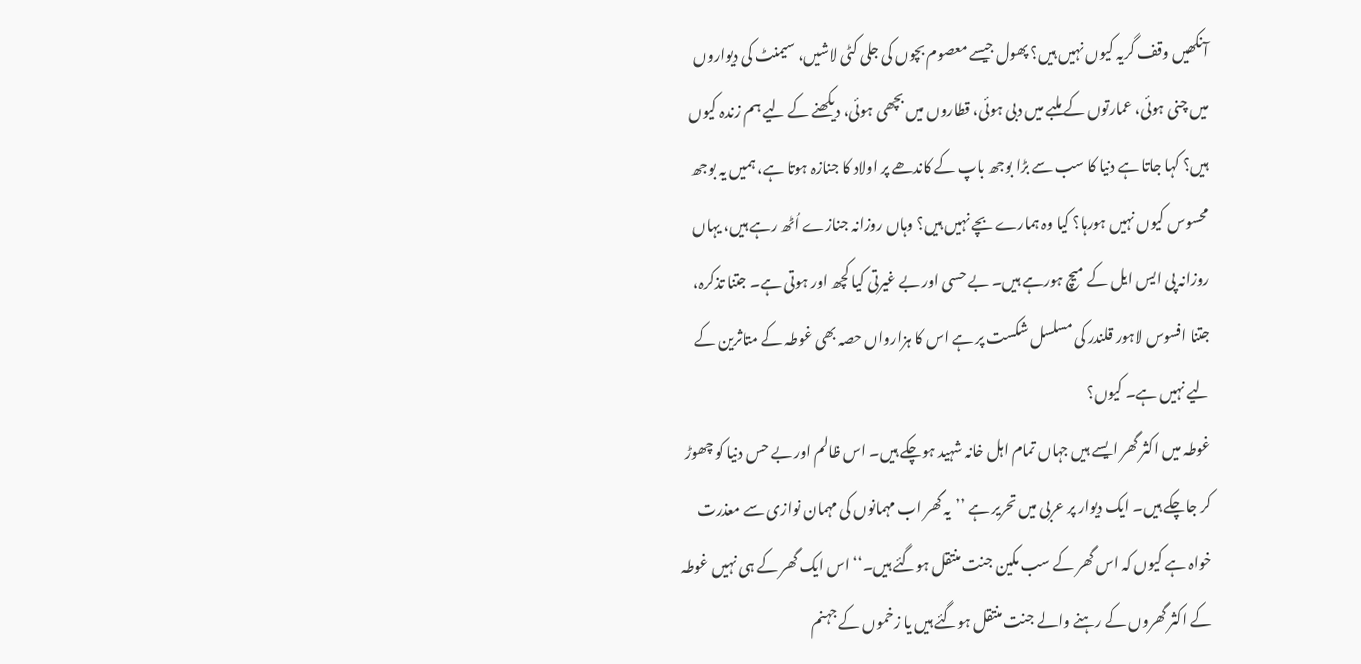آنکھیں وقف گریہ کیوں نہیں ہیں؟ پھول جیسے معصوم بچوں کی جلی کٹی لاشیں، سیمنٹ کی دیواروں میں چنی ہوئی، عمارتوں کے ملبے میں دبی ہوئی، قطاروں میں بچھی ہوئی، دیکھنے کے لیے ہم زندہ کیوں ہیں؟ کہا جاتا ہے دنیا کا سب سے بڑا بوجھ باپ کے کاندھے پر اولاد کا جنازہ ہوتا ہے، ہمیں یہ بوجھ محسوس کیوں نہیں ہورہا؟ کیا وہ ہمارے بچے نہیں ہیں؟ وہاں روزانہ جنازے اُٹھ رہے ہیں، یہاں روزانہ پی ایس ایل کے میچ ہورہے ہیں۔ بے حسی اور بے غیرتی کیا کچھ اور ہوتی ہے۔ جتنا تذکرہ، جتنا افسوس لاہور قلندر کی مسلسل شکست پر ہے اس کا ہزارواں حصہ بھی غوطہ کے متاثرین کے لیے نہیں ہے۔ کیوں؟
غوطہ میں اکثر گھر ایسے ہیں جہاں تمام اہل خانہ شہید ہوچکے ہیں۔ اس ظالم اور بے حس دنیا کو چھوڑ کر جاچکے ہیں۔ ایک دیوار پر عربی میں تحریر ہے ’’یہ گھر اب مہمانوں کی مہمان نوازی سے معذرت خواہ ہے کیوں کہ اس گھر کے سب مکین جنت منتقل ہوگئے ہیں۔‘‘ اس ایک گھر کے ہی نہیں غوطہ کے اکثر گھروں کے رہنے والے جنت منتقل ہوگئے ہیں یا زخموں کے جہنم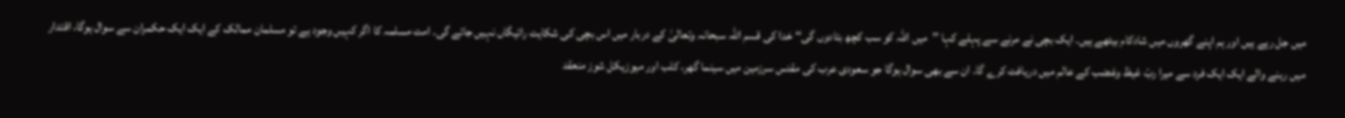میں جل رہے ہیں اور ہم اپنے گھروں میں شادکام بیٹھے ہیں۔ ایک بچی نے مرنے سے پہلے کہا ’’میں اللہ کو سب کچھ بتادوں گی‘‘ خدا کی قسم اللہ سبحانہ وتعالیٰ کے دربار میں اس بچی کی شکایت رائیگاں نہیں جائے گی۔ امت مسلمہ کا اگر کہیں وجود ہے تو مسلمان ممالک کے ایک ایک حکمران سے سوال ہوگا، اقتدار میں رہنے والے ایک ایک فرد سے میرا ربّ غیظ وغضب کے عالم میں دریافت کرے گا۔ ان سے بھی سوال ہوگا جو سعودی عرب کی مقدس سرزمین میں سینما گھر، کلب اور میوزیکل شوز منعقد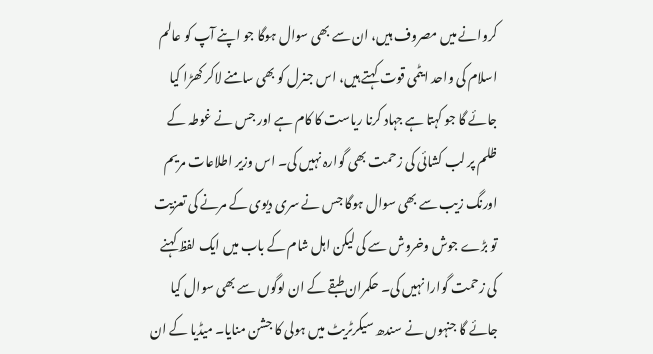کروانے میں مصروف ہیں، ان سے بھی سوال ہوگا جو اپنے آپ کو عالم اسلام کی واحد ایٹمی قوت کہتے ہیں، اس جنرل کو بھی سامنے لاکر کھڑا کیا جائے گا جو کہتا ہے جہاد کرنا ریاست کا کام ہے اور جس نے غوطہ کے ظلم پر لب کشائی کی زحمت بھی گوارہ نہیں کی۔ اس وزیر اطلاعات مریم اورنگ زیب سے بھی سوال ہوگا جس نے سری دیوی کے مرنے کی تعزیت تو بڑے جوش وخروش سے کی لیکن اہل شام کے باب میں ایک لفظ کہنے کی زحمت گوارا نہیں کی۔ حکمران طبقے کے ان لوگوں سے بھی سوال کیا جائے گا جنہوں نے سندھ سیکرٹریٹ میں ہولی کا جشن منایا۔ میڈیا کے ان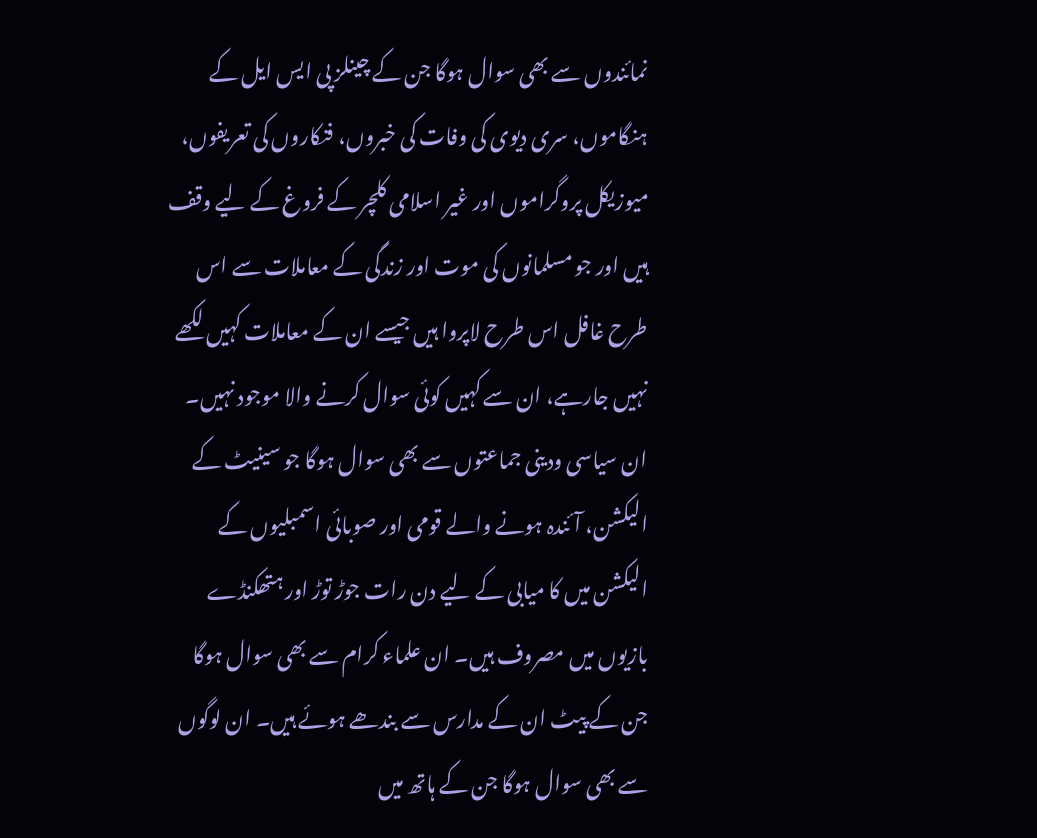نمائندوں سے بھی سوال ہوگا جن کے چینلز پی ایس ایل کے ہنگاموں، سری دیوی کی وفات کی خبروں، فنکاروں کی تعریفوں، میوزیکل پروگراموں اور غیر اسلامی کلچر کے فروغ کے لیے وقف ہیں اور جو مسلمانوں کی موت اور زندگی کے معاملات سے اس طرح غافل اس طرح لاپروا ہیں جیسے ان کے معاملات کہیں لکھے نہیں جارہے، ان سے کہیں کوئی سوال کرنے والا موجود نہیں۔ ان سیاسی ودینی جماعتوں سے بھی سوال ہوگا جو سینیٹ کے الیکشن، آئندہ ہونے والے قومی اور صوبائی اسمبلیوں کے الیکشن میں کا میابی کے لیے دن رات جوڑ توڑ اور ہتھکنڈے بازیوں میں مصروف ہیں۔ ان علماء کرام سے بھی سوال ہوگا جن کے پیٹ ان کے مدارس سے بندھے ہوئے ہیں۔ ان لوگوں سے بھی سوال ہوگا جن کے ہاتھ میں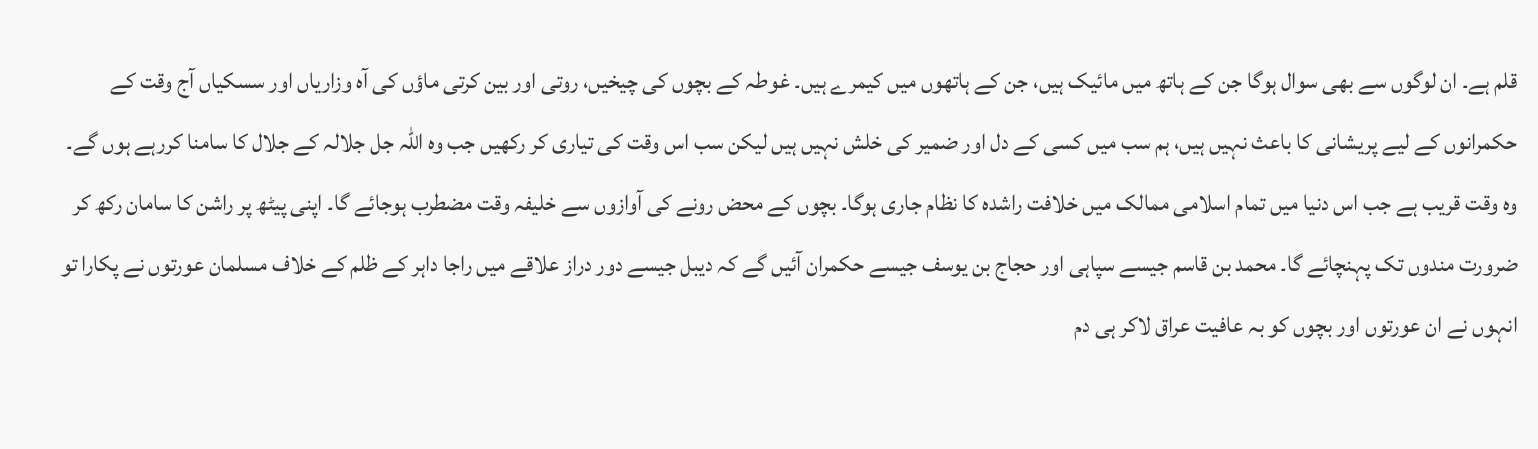قلم ہے۔ ان لوگوں سے بھی سوال ہوگا جن کے ہاتھ میں مائیک ہیں، جن کے ہاتھوں میں کیمرے ہیں۔ غوطہ کے بچوں کی چیخیں، روتی اور بین کرتی ماؤں کی آہ وزاریاں اور سسکیاں آج وقت کے حکمرانوں کے لیے پریشانی کا باعث نہیں ہیں، ہم سب میں کسی کے دل اور ضمیر کی خلش نہیں ہیں لیکن سب اس وقت کی تیاری کر رکھیں جب وہ اللہ جل جلالہ کے جلال کا سامنا کررہے ہوں گے۔
وہ وقت قریب ہے جب اس دنیا میں تمام اسلامی ممالک میں خلافت راشدہ کا نظام جاری ہوگا۔ بچوں کے محض رونے کی آوازوں سے خلیفہ وقت مضطرب ہوجائے گا۔ اپنی پیٹھ پر راشن کا سامان رکھ کر ضرورت مندوں تک پہنچائے گا۔ محمد بن قاسم جیسے سپاہی اور حجاج بن یوسف جیسے حکمران آئیں گے کہ دیبل جیسے دور دراز علاقے میں راجا داہر کے ظلم کے خلاف مسلمان عورتوں نے پکارا تو انہوں نے ان عورتوں اور بچوں کو بہ عافیت عراق لاکر ہی دم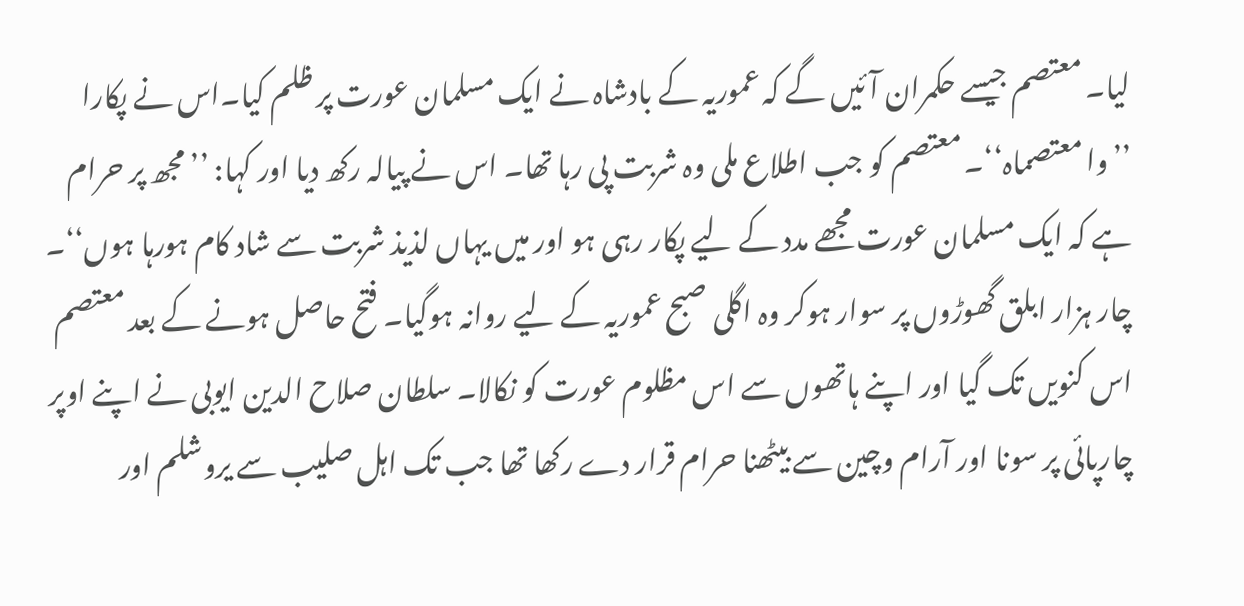لیا۔ معتصم جیسے حکمران آئیں گے کہ عموریہ کے بادشاہ نے ایک مسلمان عورت پر ظلم کیا۔اس نے پکارا ’’وا معتصماہ‘‘۔ معتصم کو جب اطلاع ملی وہ شربت پی رہا تھا۔ اس نے پیالہ رکھ دیا اور کہا: ’’مجھ پر حرام ہے کہ ایک مسلمان عورت مجھے مدد کے لیے پکار رہی ہو اور میں یہاں لذیذ شربت سے شاد کام ہورہا ہوں‘‘۔ چار ہزار ابلق گھوڑوں پر سوار ہوکر وہ اگلی صبح عموریہ کے لیے روانہ ہوگیا۔ فتح حاصل ہونے کے بعد معتصم اس کنویں تک گیا اور اپنے ہاتھوں سے اس مظلوم عورت کو نکالا۔ سلطان صلاح الدین ایوبی نے اپنے اوپر چارپائی پر سونا اور آرام وچین سے بیٹھنا حرام قرار دے رکھا تھا جب تک اہل صلیب سے یروشلم اور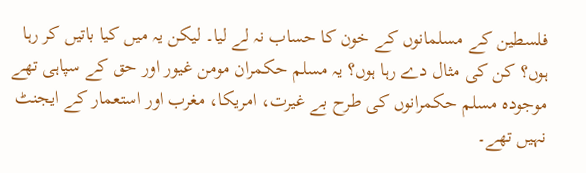فلسطین کے مسلمانوں کے خون کا حساب نہ لے لیا۔ لیکن یہ میں کیا باتیں کر رہا ہوں؟ کن کی مثال دے رہا ہوں؟ یہ مسلم حکمران مومن غیور اور حق کے سپاہی تھے موجودہ مسلم حکمرانوں کی طرح بے غیرت، امریکا، مغرب اور استعمار کے ایجنٹ نہیں تھے۔